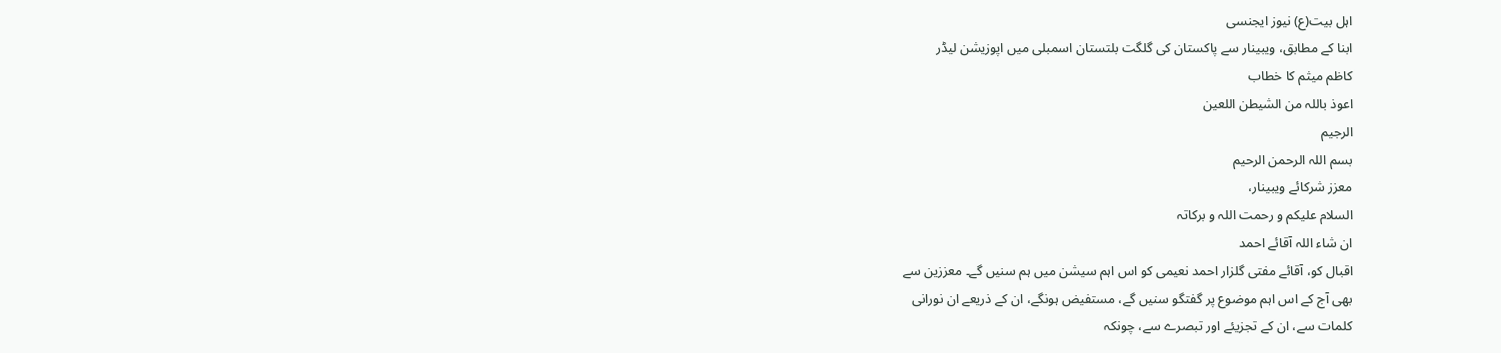اہل بیت(ع) نیوز ایجنسی
ابنا کے مطابق، ویبینار سے پاکستان کی گلگت بلتستان اسمبلی میں اپوزیشن لیڈر
کاظم میثم کا خطاب
اعوذ باللہ من الشیطن اللعین
الرجیم
بسم اللہ الرحمن الرحیم
معزز شرکائے ویبینار،
السلام علیکم و رحمت اللہ و برکاتہ
ان شاء اللہ آقائے احمد
اقبال کو، آقائے مفتی گلزار احمد نعیمی کو اس اہم سیشن میں ہم سنیں گے۔ معززين سے
بھی آج کے اس اہم موضوع پر گفتگو سنیں گے، مستفیض ہونگے، ان کے ذریعے ان نورانی
کلمات سے، ان کے تجزیئے اور تبصرے سے، چونکہ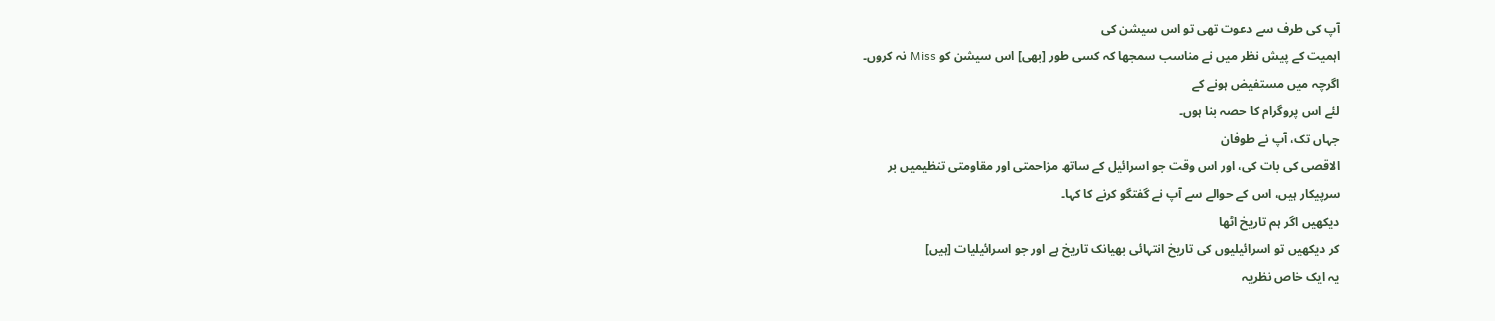آپ کی طرف سے دعوت تھی تو اس سیشن کی
اہمیت کے پیش نظر میں نے مناسب سمجھا کہ کسی طور [بھی] اس سیشن کو Miss نہ کروں۔
اگرچہ میں مستفیض ہونے کے
لئے اس پروگرام کا حصہ بنا ہوں۔
جہاں تک، آپ نے طوفان
الاقصی کی بات کی، اور اس وقت جو اسرائیل کے ساتھ مزاحمتی اور مقاومتی تنظیمیں بر
سرپیکار ہیں، اس کے حوالے سے آپ نے گفتگو کرنے کا کہا۔
دیکھیں اگر ہم تاریخ اٹھا
کر دیکھیں تو اسرائیلیوں کی تاریخ انتہائی بھیانک تاریخ ہے اور جو اسرائیلیات [ہیں]
یہ ایک خاص نظریہ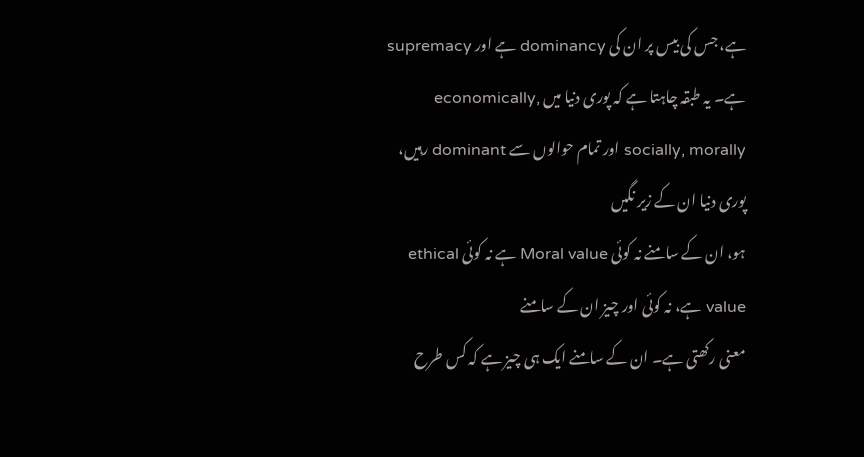ہے، جس کی بیس پر ان کی dominancy ہے اور supremacy ہے۔ یہ طبقہ چاہتا ہے کہ پوری دنیا میں economically, socially, morally اور تمام حوالوں سے dominant رہیں، پوری دنیا ان کے زیر نگیں
ہو، ان کے سامنے نہ کوئی Moral value ہے نہ کوئی ethical value ہے، نہ کوئی اور چیز ان کے سامنے
معنی رکھتی ہے۔ ان کے سامنے ایک ہی چیز ہے کہ کس طرح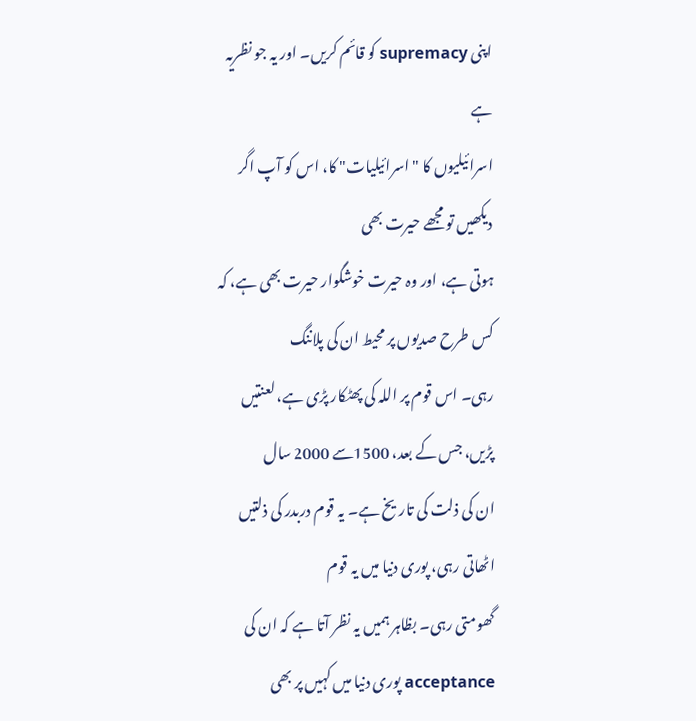اپنی supremacy کو قائم کریں۔ اور یہ جو نظریہ ہے
اسرائیلیوں کا "اسرائیلیات" کا، اس کو آپ اگر دیکھیں تو مجھے حیرت بھی
ہوتی ہے، اور وہ حیرت خوشگوار حیرت بھی ہے، کہ کس طرح صدیوں پر محیط ان کی پلاننگ
رہی۔ اس قوم پر اللہ کی پھٹکار پڑی ہے، لعنتیں پڑیں، جس کے بعد، 1500سے 2000 سال
ان کی ذلت کی تاریخ ہے۔ یہ قوم دربدر کی ذلتیں اٹھاتی رہی، پوری دنیا میں یہ قوم
گھومتی رہی۔ بظاہر ہمیں یہ نظر آتا ہے کہ ان کی acceptance پوری دنیا میں کہیں پر بھی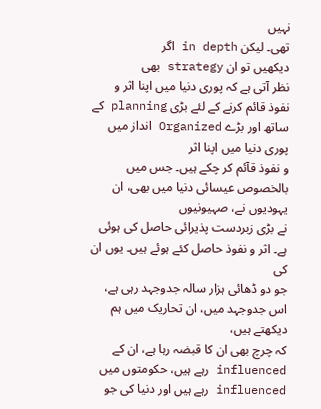نہیں
تھی۔ لیکن in depth اگر
دیکھیں تو ان strategy بھی
نظر آتی ہے کہ پوری دنیا میں اپنا اثر و نفوذ قائم کرنے کے لئے بڑی planning کے ساتھ اور بڑے Organized انداز میں پوری دنیا میں اپنا اثر
و نفوذ قآئم کر چکے ہیں۔ جس میں بالخصوص عیسائی دنیا میں بھی، ان یہودیوں نے، صہیونیوں
نے بڑی زبردست پذیرائی حاصل کی ہوئی ہے۔ اثر و نفوذ حاصل کئے ہوئے ہیں۔ یوں ان کی
جو دو ڈھائی ہزار سالہ جدوجہد رہی ہے، اس جدوجہد میں، ان تحاریک میں ہم دیکھتے ہیں،
کہ چرچ بھی ان کا قبضہ رہا ہے، ان کے influenced رہے ہیں، حکومتوں میں influenced رہے ہیں اور دنیا کی جو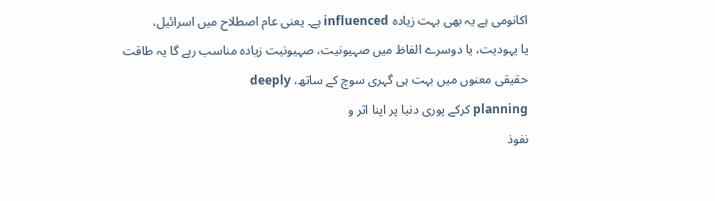اکانومی ہے یہ بھی بہت زیادہ influenced ہے۔ یعنی عام اصطلاح میں اسرائیل،
یا یہودیت، یا دوسرے الفاظ میں صہیونیت، صہیونیت زیادہ مناسب رہے گا یہ طاقت
حقیقی معنوں میں بہت ہی گہری سوچ کے ساتھ، deeply
planning کرکے پوری دنیا پر اپنا اثر و
نفوذ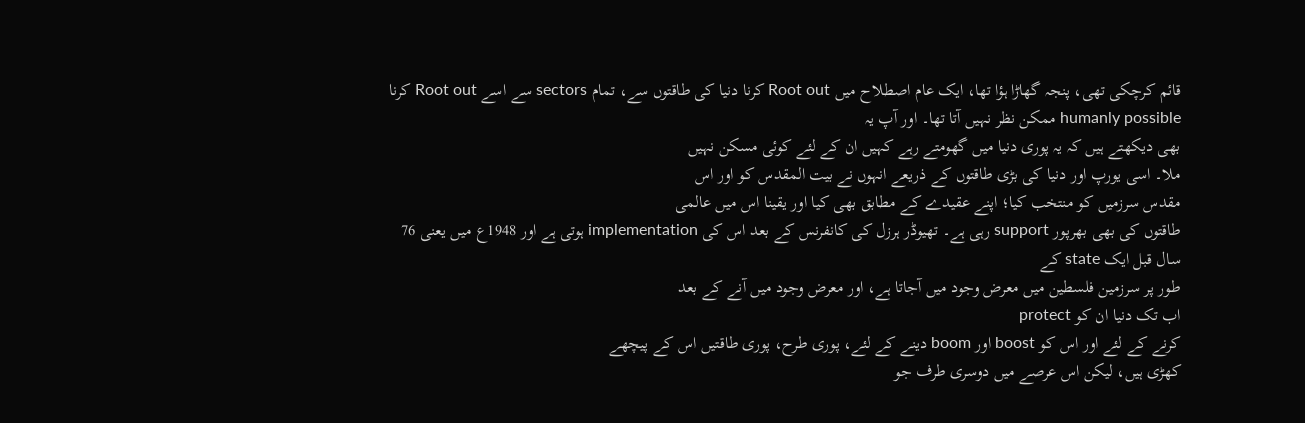قائم کرچکی تھی، پنجہ گھاڑا ہؤا تھا، ایک عام اصطلاح میں Root out کرنا دنیا کی طاقتوں سے، تمام sectors سے اسے Root out کرنا humanly possible ممکن نظر نہیں آتا تھا۔ اور آپ یہ
بھی دیکھتے ہیں کہ یہ پوری دنیا میں گھومتے رہے کہیں ان کے لئے کوئی مسکن نہیں
ملا۔ اسی یورپ اور دنیا کی بڑی طاقتوں کے ذریعے انہوں نے بیت المقدس کو اور اس
مقدس سرزمیں کو منتخب کیا؛ اپنے عقیدے کے مطابق بھی کیا اور یقینا اس میں عالمی
طاقتوں کی بھی بھرپور support رہی ہے۔ تھیوڈر ہرزل کی کانفرنس کے بعد اس کی implementation ہوتی ہے اور 1948ع میں یعنی 76
سال قبل ایک state کے
طور پر سرزمین فلسطین میں معرض وجود میں آجاتا ہے، اور معرض وجود میں آنے کے بعد
اب تک دنیا ان کو protect
کرنے کے لئے اور اس کو boost اور boom دینے کے لئے، پوری طرح، پوری طاقتیں اس کے پیچھے
کھڑی ہیں، لیکن اس عرصے میں دوسری طرف جو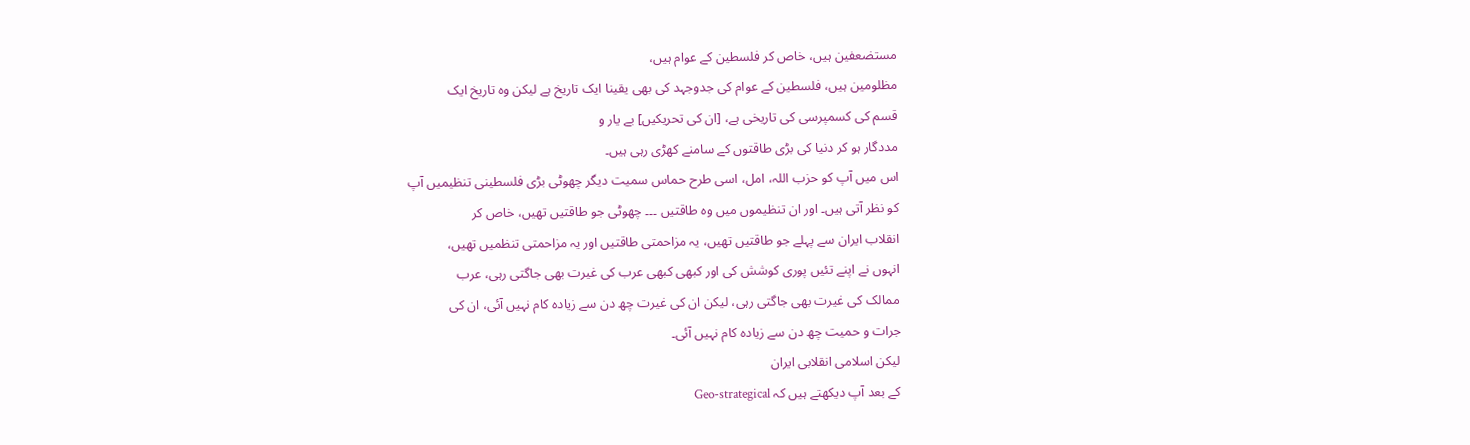مستضعفین ہیں، خاص کر فلسطین کے عوام ہیں،
مظلومین ہیں، فلسطین کے عوام کی جدوجہد کی بھی یقینا ایک تاریخ ہے لیکن وہ تاریخ ایک
قسم کی کسمپرسی کی تاریخی ہے، [ان کی تحریکیں] بے یار و
مددگار ہو کر دنیا کی بڑی طاقتوں کے سامنے کھڑی رہی ہیں۔
اس میں آپ کو حزب اللہ، امل، اسی طرح حماس سمیت دیگر چھوٹی بڑی فلسطینی تنظیمیں آپ
کو نظر آتی ہیں۔ اور ان تنظیموں میں وہ طاقتیں ۔۔۔ چھوٹی جو طاقتیں تھیں، خاص کر
انقلاب ایران سے پہلے جو طاقتیں تھیں، یہ مزاحمتی طاقتیں اور یہ مزاحمتی تنظمیں تھیں،
انہوں نے اپنے تئیں پوری کوشش کی اور کبھی کبھی عرب کی غیرت بھی جاگتی رہی، عرب
ممالک کی غیرت بھی جاگتی رہی، لیکن ان کی غیرت چھ دن سے زیادہ کام نہیں آئی، ان کی
جرات و حمیت چھ دن سے زیادہ کام نہیں آئی۔
لیکن اسلامی انقلابی ایران
کے بعد آپ دیکھتے ہیں کہ Geo-strategical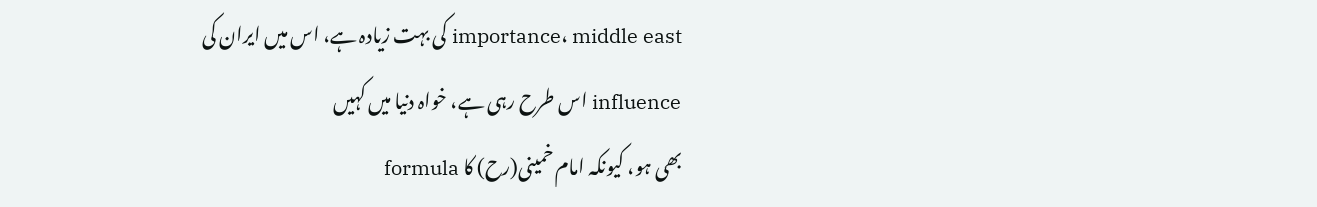importance، middle east کی بہت زیادہ ہے، اس میں ایران کی
influence اس طرح رہی ہے، خواہ دنیا میں کہیں
بھی ہو، کیونکہ امام خمینی(رح) کا formula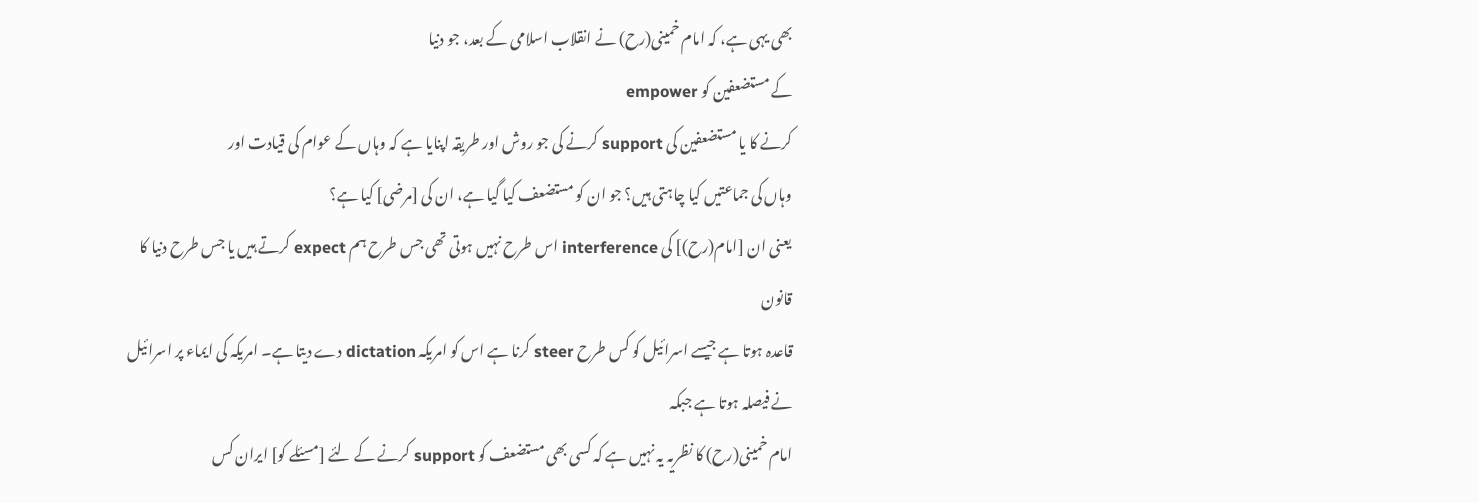بھی یہی ہے، کہ امام خمینی(رح) نے انقلاب اسلامی کے بعد، جو دنیا
کے مستضعفین کو empower
کرنے کا یا مستضعفین کی support کرنے کی جو روش اور طریقہ اپنایا ہے کہ وہاں کے عوام کی قیادت اور
وہاں کی جماعتیں کیا چاہتی ہیں؟ جو ان کو مستضعف کیا گیا ہے، ان کی [مرضی] کیا ہے؟
یعنی ان [امام(رح)] کی interference اس طرح نہیں ہوتی تھی جس طرح ہم expect کرتے ہیں یا جس طرح دنیا کا قانون
قاعدہ ہوتا ہے جیسے اسرائیل کو کس طرح steer کرنا ہے اس کو امریکہ dictation دے دیتا ہے۔ امریکہ کی ایماء پر اسرائیل نے فیصلہ ہوتا ہے جبکہ
امام خمینی(رح) کا نظریہ یہ نہیں ہے کہ کسی بھی مستضعف کو support کرنے کے لئے [مسئلے کو] ایران کس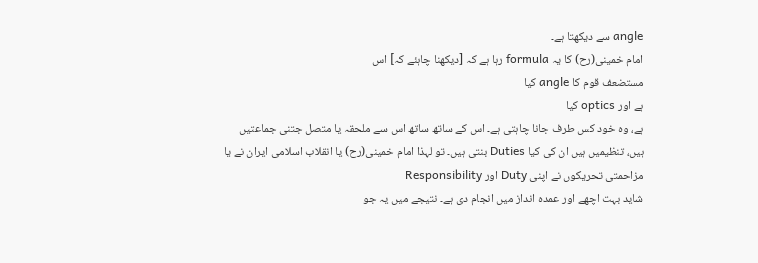angle سے دیکھتا ہے۔
امام خمینی(رح) کا یہ formula رہا ہے کہ [دیکھنا چاہئے کہ] اس
مستضعف قوم کا angle کیا
ہے اور optics کیا
ہے، وہ خود کس طرف جانا چاہتی ہے۔ اس کے ساتھ ساتھ اس سے ملحقہ یا متصل جتنی جماعتیں
ہیں، تنظیمیں ہیں ان کی کیا Duties بنتی ہیں۔ تو لہذا امام خمینی(رح) یا انقلاب اسلامی ایران نے یا
مزاحمتی تحریکوں نے اپنی Duty اور Responsibility
شاید بہت اچھے اور عمدہ انداز میں انجام دی ہے۔ نتیجے میں یہ جو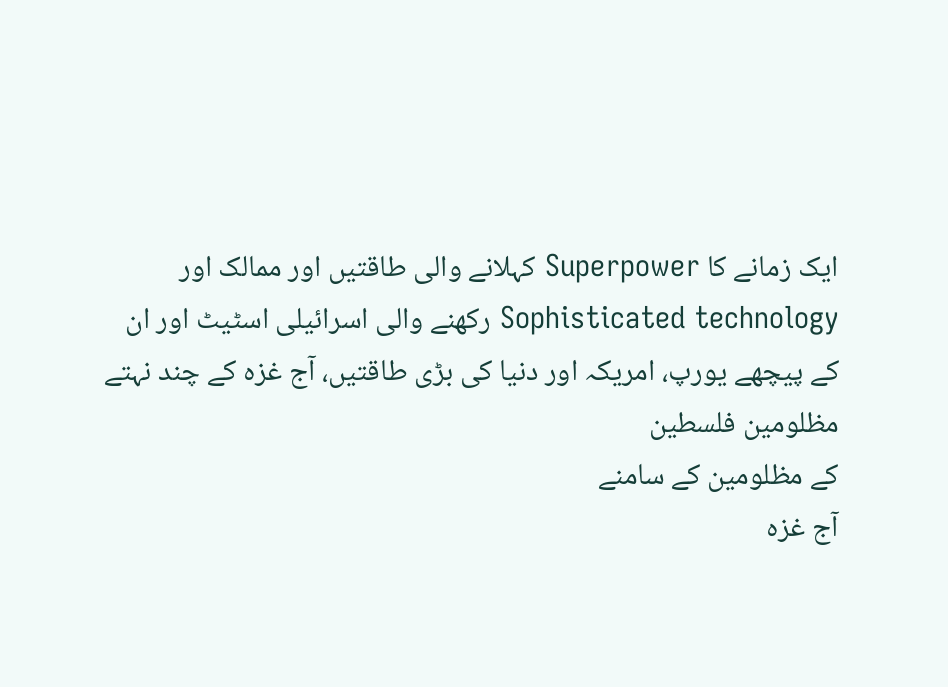ایک زمانے کا Superpower کہلانے والی طاقتیں اور ممالک اور
Sophisticated technology رکھنے والی اسرائیلی اسٹیٹ اور ان
کے پیچھے یورپ، امریکہ اور دنیا کی بڑی طاقتیں، آج غزہ کے چند نہتے مظلومین فلسطین
کے مظلومین کے سامنے
آج غزہ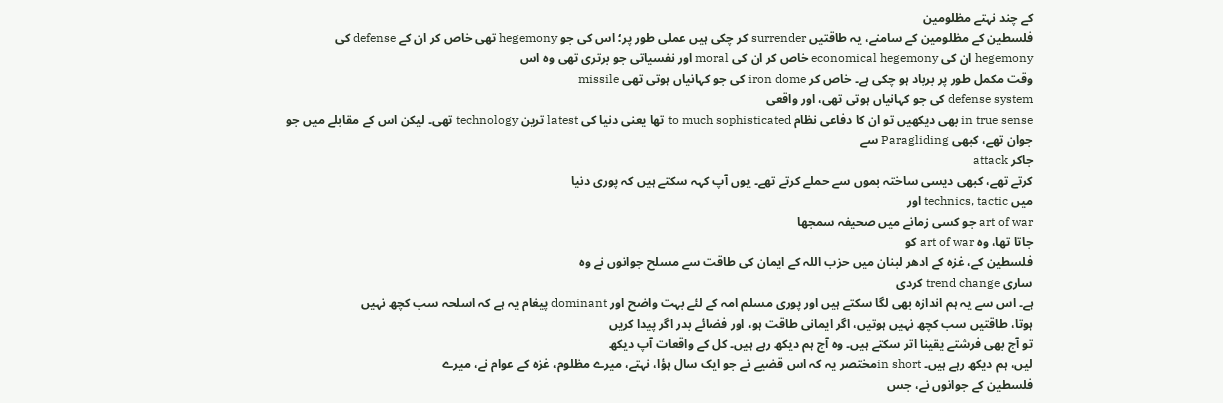کے چند نہتے مظلومین
فلسطین کے مظلومین کے سامنے، یہ طاقتیں surrender کر چکی ہیں عملی طور پر؛ اس کی جو hegemony تھی خاص کر ان کے defense کی hegemony ان کی economical hegemony خاص کر ان کی moral اور نفسیاتی جو برتری تھی وہ اس
وقت مکمل طور پر برباد ہو چکی ہے۔ خاص کر iron dome کی جو کہانیاں ہوتی تھی missile
defense system کی جو کہانیاں ہوتی تھی، اور واقعی
in true sense بھی دیکھیں تو ان کا دفاعی نظام to much sophisticated تھا یعنی دنیا کی latest ترین technology تھی۔ لیکن اس کے مقابلے میں جو
جوان تھے، کبھی Paragliding سے
جاکر attack
کرتے تھے، کبھی دیسی ساختہ بموں سے حملے کرتے تھے۔ یوں آپ کہہ سکتے ہیں کہ پوری دنیا
میں technics, tactic اور
art of war جو کسی زمانے میں صحیفہ سمجھا
جاتا تھا، وہ art of war کو
فلسطین کے، غزہ کے ادھر لبنان میں حزب اللہ کے ایمان کی طاقت سے مسلح جوانوں نے وہ
ساری trend change کردی
ہے۔ اس سے یہ ہم اندازہ بھی لگا سکتے ہیں اور پوری مسلم امہ کے لئے بہت واضح اور dominant پیغام یہ ہے کہ اسلحہ سب کچھ نہیں
ہوتا، طاقتیں سب کچھ نہیں ہوتیں، اگر ایمانی طاقت ہو، اور فضائے بدر اگر پیدا کریں
تو آج بھی فرشتے یقینا اتر سکتے ہیں۔ وہ آج ہم دیکھ رہے ہیں۔ کل کے واقعات آپ دیکھ
لیں، ہم دیکھ رہے ہیں۔ in shortمختصر یہ کہ اس قضیے نے جو ایک سال ہؤا، نہتے، میرے مظلوم، غزہ کے عوام نے، میرے
فلسطین کے جوانوں نے، جس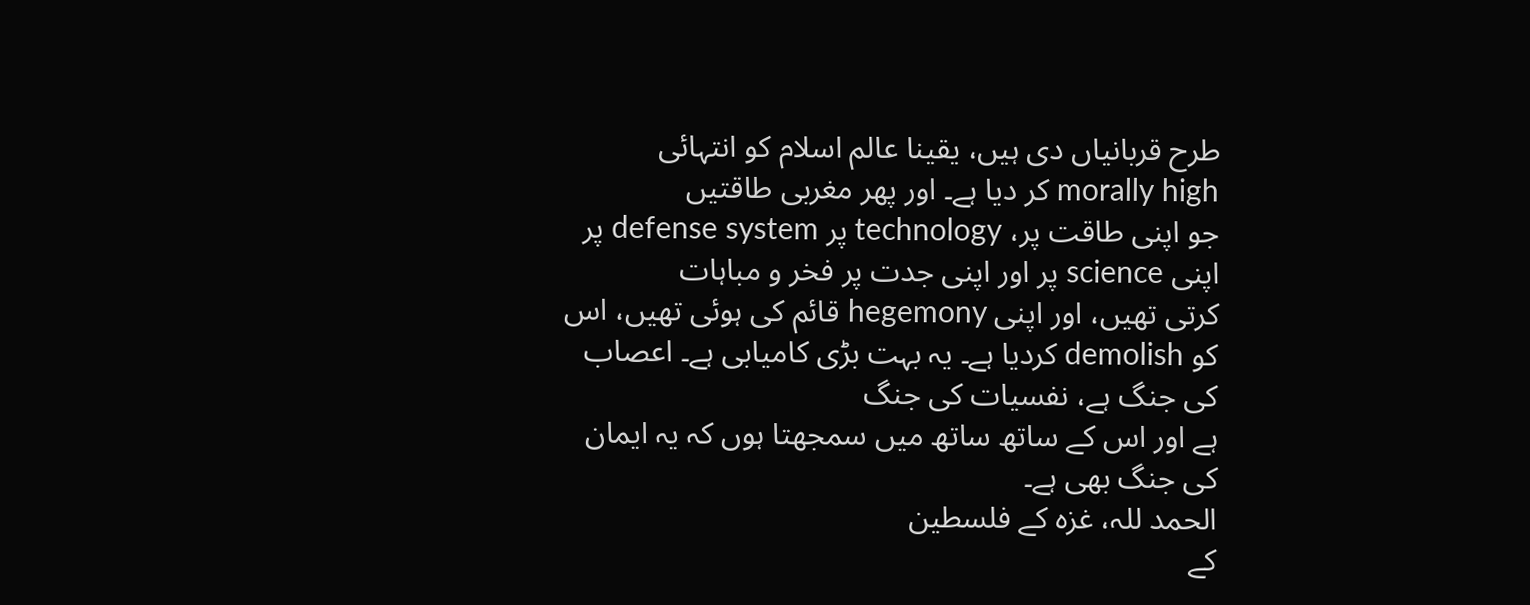طرح قربانیاں دی ہیں، یقینا عالم اسلام کو انتہائی morally high کر دیا ہے۔ اور پھر مغربی طاقتیں
جو اپنی طاقت پر، technology پر defense system پر اپنی science پر اور اپنی جدت پر فخر و مباہات
کرتی تھیں، اور اپنی hegemony قائم کی ہوئی تھیں، اس کو demolish کردیا ہے۔ یہ بہت بڑی کامیابی ہے۔ اعصاب کی جنگ ہے، نفسیات کی جنگ
ہے اور اس کے ساتھ ساتھ میں سمجھتا ہوں کہ یہ ایمان کی جنگ بھی ہے۔
الحمد للہ، غزہ کے فلسطین
کے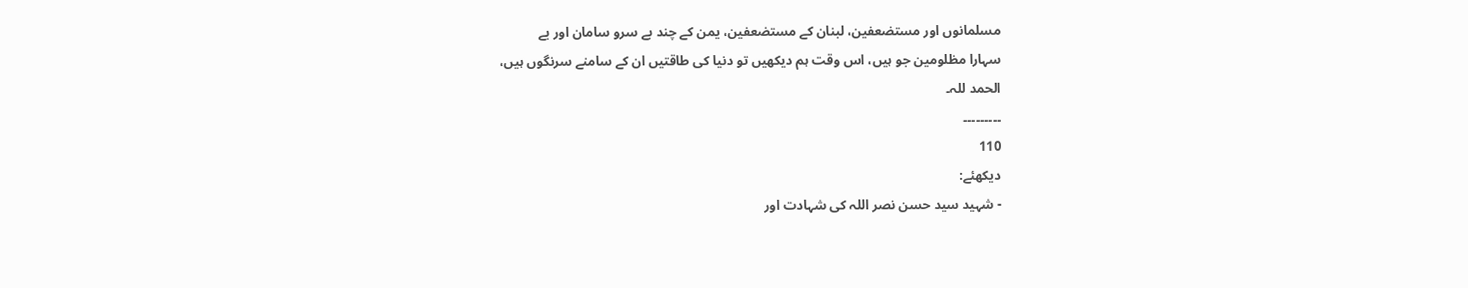مسلمانوں اور مستضعفین، لبنان کے مستضعفین، یمن کے چند بے سرو سامان اور بے
سہارا مظلومین جو ہیں، اس وقت ہم دیکھیں تو دنیا کی طاقتیں ان کے سامنے سرنگوں ہیں،
الحمد للہ۔
۔۔۔۔۔۔۔۔۔
110
دیکھئے:
- شہید سید حسن نصر اللہ کی شہادت اور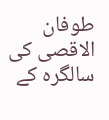طوفان الاقصی کی سالگرہ کے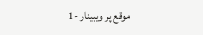موقع پر ویبینار -1